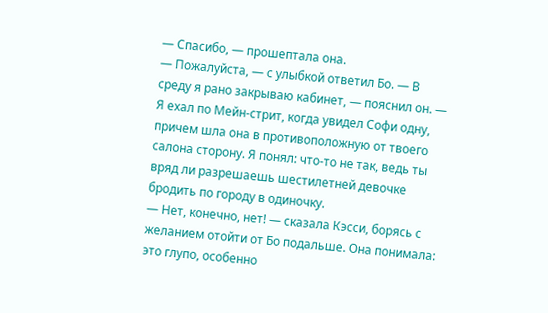— Спасибо, — прошептала она.
— Пожалуйста, — с улыбкой ответил Бо. — В среду я рано закрываю кабинет, — пояснил он. — Я ехал по Мейн-стрит, когда увидел Софи одну, причем шла она в противоположную от твоего салона сторону. Я понял: что-то не так, ведь ты вряд ли разрешаешь шестилетней девочке бродить по городу в одиночку.
— Нет, конечно, нет! — сказала Кэсси, борясь с желанием отойти от Бо подальше. Она понимала: это глупо, особенно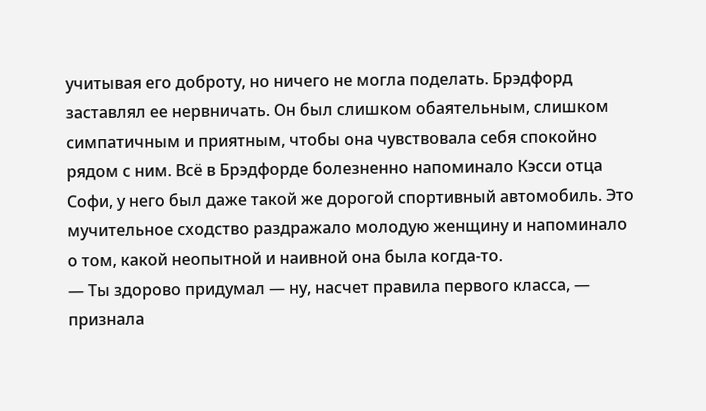учитывая его доброту, но ничего не могла поделать. Брэдфорд заставлял ее нервничать. Он был слишком обаятельным, слишком симпатичным и приятным, чтобы она чувствовала себя спокойно рядом с ним. Всё в Брэдфорде болезненно напоминало Кэсси отца Софи, у него был даже такой же дорогой спортивный автомобиль. Это мучительное сходство раздражало молодую женщину и напоминало о том, какой неопытной и наивной она была когда-то.
— Ты здорово придумал — ну, насчет правила первого класса, — признала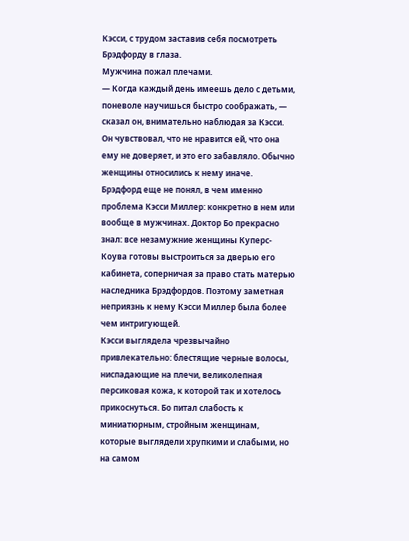Кэсси, с трудом заставив себя посмотреть Брэдфорду в глаза.
Мужчина пожал плечами.
— Когда каждый день имеешь дело с детьми, поневоле научишься быстро соображать, — сказал он, внимательно наблюдая за Кэсси.
Он чувствовал, что не нравится ей, что она ему не доверяет, и это его забавляло. Обычно женщины относились к нему иначе.
Брэдфорд еще не понял, в чем именно проблема Кэсси Миллер: конкретно в нем или вообще в мужчинах. Доктор Бо прекрасно знал: все незамужние женщины Куперс-Коува готовы выстроиться за дверью его кабинета, соперничая за право стать матерью наследника Брэдфордов. Поэтому заметная неприязнь к нему Кэсси Миллер была более чем интригующей.
Кэсси выглядела чрезвычайно привлекательно: блестящие черные волосы, ниспадающие на плечи, великолепная персиковая кожа, к которой так и хотелось прикоснуться. Бо питал слабость к миниатюрным, стройным женщинам, которые выглядели хрупкими и слабыми, но на самом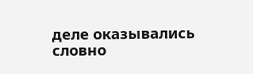деле оказывались словно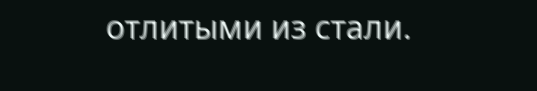отлитыми из стали.